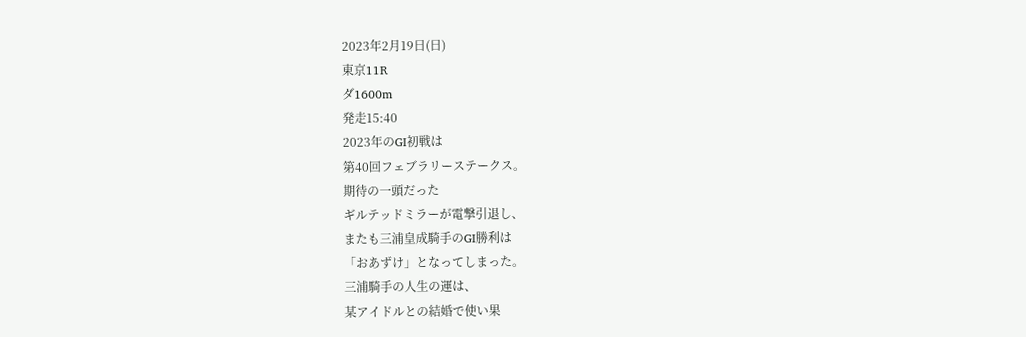2023年2月19日(日)
東京11R
ダ1600m
発走15:40
2023年のGⅠ初戦は
第40回フェブラリーステークス。
期待の一頭だった
ギルテッドミラーが電撃引退し、
またも三浦皇成騎手のGⅠ勝利は
「おあずけ」となってしまった。
三浦騎手の人生の運は、
某アイドルとの結婚で使い果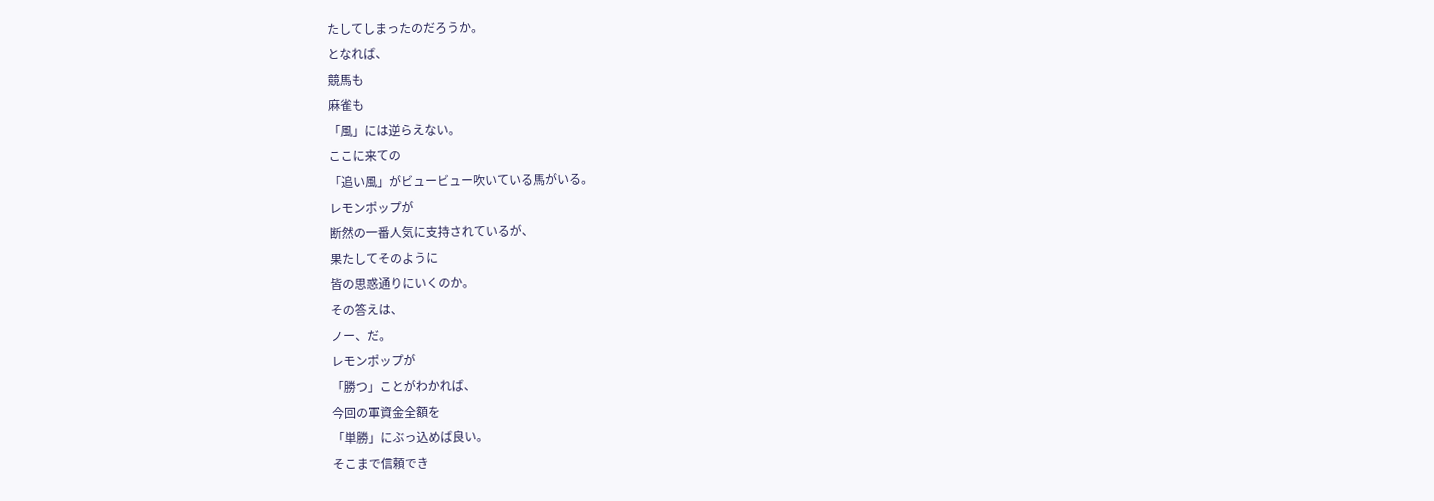たしてしまったのだろうか。
となれば、
競馬も
麻雀も
「風」には逆らえない。
ここに来ての
「追い風」がビュービュー吹いている馬がいる。
レモンポップが
断然の一番人気に支持されているが、
果たしてそのように
皆の思惑通りにいくのか。
その答えは、
ノー、だ。
レモンポップが
「勝つ」ことがわかれば、
今回の軍資金全額を
「単勝」にぶっ込めば良い。
そこまで信頼でき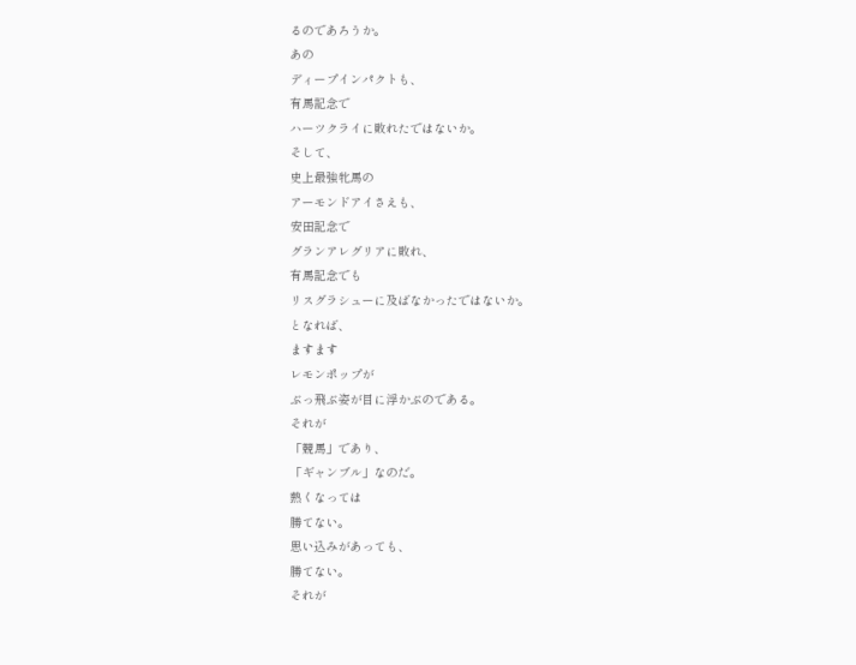るのであろうか。
あの
ディープインパクトも、
有馬記念で
ハーツクライに敗れたではないか。
そして、
史上最強牝馬の
アーモンドアイさえも、
安田記念で
グランアレグリアに敗れ、
有馬記念でも
リスグラシューに及ばなかったではないか。
となれば、
ますます
レモンポップが
ぶっ飛ぶ姿が目に浮かぶのである。
それが
「競馬」であり、
「ギャンブル」なのだ。
熱くなっては
勝てない。
思い込みがあっても、
勝てない。
それが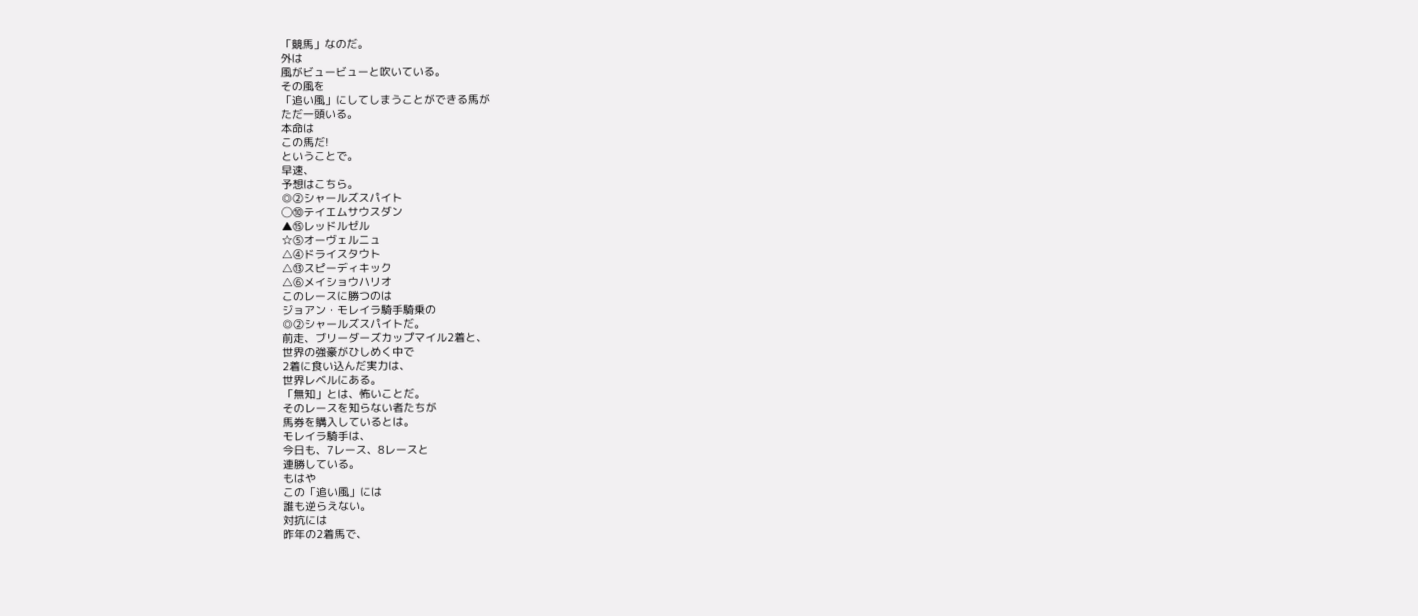「競馬」なのだ。
外は
風がビュービューと吹いている。
その風を
「追い風」にしてしまうことができる馬が
ただ一頭いる。
本命は
この馬だ!
ということで。
早速、
予想はこちら。
◎②シャールズスパイト
◯⑩テイエムサウスダン
▲⑮レッドルゼル
☆⑤オーヴェルニュ
△④ドライスタウト
△⑬スピーディキック
△⑥メイショウハリオ
このレースに勝つのは
ジョアン・モレイラ騎手騎乗の
◎②シャールズスパイトだ。
前走、ブリーダーズカップマイル2着と、
世界の強豪がひしめく中で
2着に食い込んだ実力は、
世界レベルにある。
「無知」とは、怖いことだ。
そのレースを知らない者たちが
馬券を購入しているとは。
モレイラ騎手は、
今日も、7レース、8レースと
連勝している。
もはや
この「追い風」には
誰も逆らえない。
対抗には
昨年の2着馬で、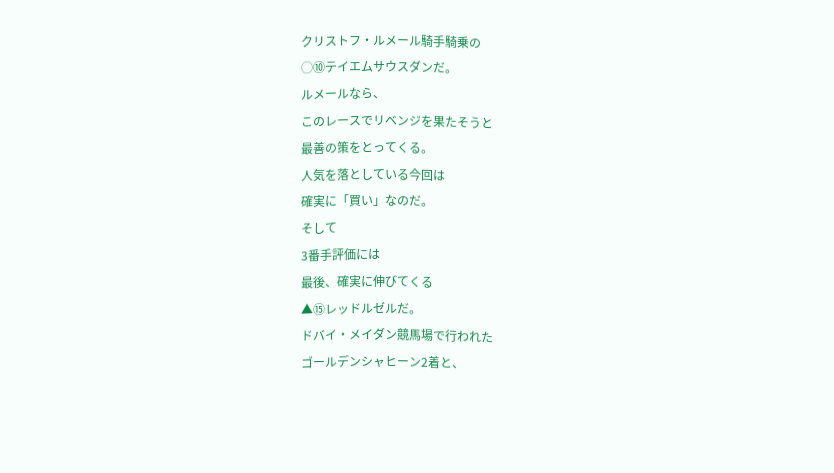クリストフ・ルメール騎手騎乗の
◯⑩テイエムサウスダンだ。
ルメールなら、
このレースでリベンジを果たそうと
最善の策をとってくる。
人気を落としている今回は
確実に「買い」なのだ。
そして
3番手評価には
最後、確実に伸びてくる
▲⑮レッドルゼルだ。
ドバイ・メイダン競馬場で行われた
ゴールデンシャヒーン2着と、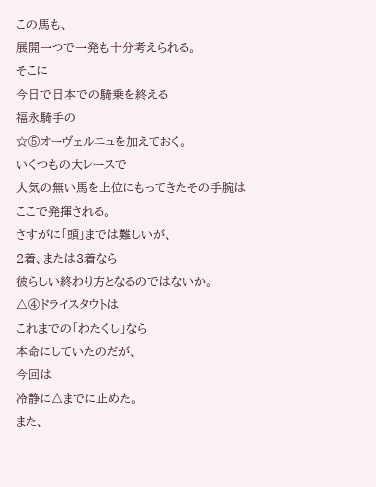この馬も、
展開一つで一発も十分考えられる。
そこに
今日で日本での騎乗を終える
福永騎手の
☆⑤オーヴェルニュを加えておく。
いくつもの大レースで
人気の無い馬を上位にもってきたその手腕は
ここで発揮される。
さすがに「頭」までは難しいが、
2着、または3着なら
彼らしい終わり方となるのではないか。
△④ドライスタウトは
これまでの「わたくし」なら
本命にしていたのだが、
今回は
冷静に△までに止めた。
また、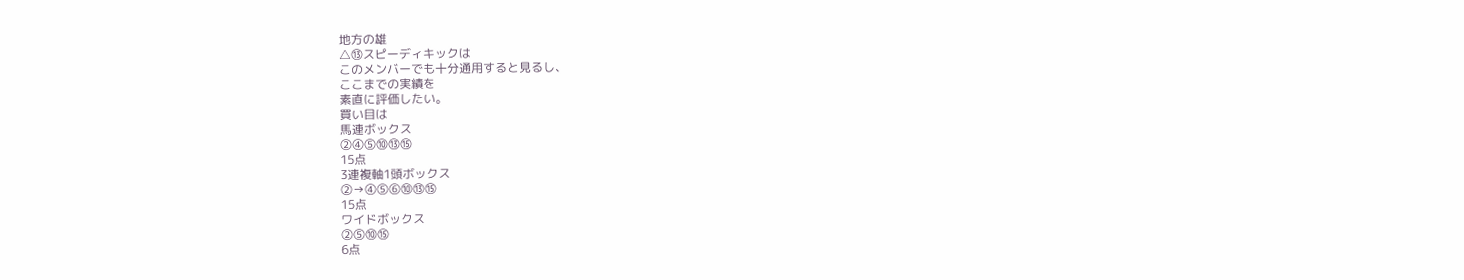地方の雄
△⑬スピーディキックは
このメンバーでも十分通用すると見るし、
ここまでの実績を
素直に評価したい。
買い目は
馬連ボックス
②④⑤⑩⑬⑮
15点
3連複軸1頭ボックス
②→④⑤⑥⑩⑬⑮
15点
ワイドボックス
②⑤⑩⑮
6点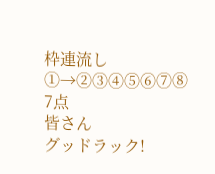枠連流し
①→②③④⑤⑥⑦⑧
7点
皆さん
グッドラック!